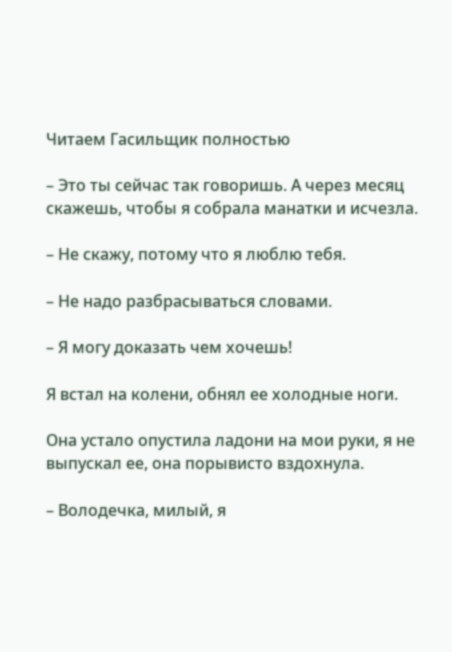Читаем Гасильщик полностью

– Это ты сейчас так говоришь. А через месяц скажешь, чтобы я собрала манатки и исчезла.

– Не скажу, потому что я люблю тебя.

– Не надо разбрасываться словами.

– Я могу доказать чем хочешь!

Я встал на колени, обнял ее холодные ноги.

Она устало опустила ладони на мои руки, я не выпускал ее, она порывисто вздохнула.

– Володечка, милый, я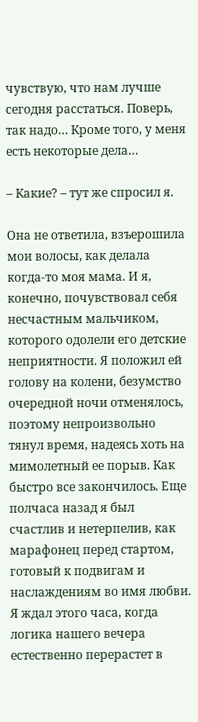чувствую, что нам лучше сегодня расстаться. Поверь, так надо… Кроме того, у меня есть некоторые дела…

– Какие? – тут же спросил я.

Она не ответила, взъерошила мои волосы, как делала когда-то моя мама. И я, конечно, почувствовал себя несчастным мальчиком, которого одолели его детские неприятности. Я положил ей голову на колени, безумство очередной ночи отменялось, поэтому непроизвольно тянул время, надеясь хоть на мимолетный ее порыв. Как быстро все закончилось. Еще полчаса назад я был счастлив и нетерпелив, как марафонец перед стартом, готовый к подвигам и наслаждениям во имя любви. Я ждал этого часа, когда логика нашего вечера естественно перерастет в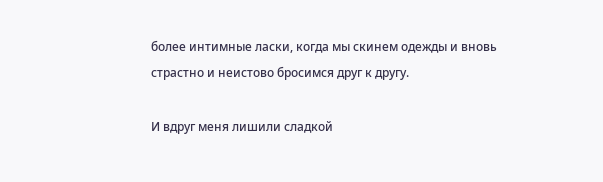более интимные ласки, когда мы скинем одежды и вновь страстно и неистово бросимся друг к другу.

И вдруг меня лишили сладкой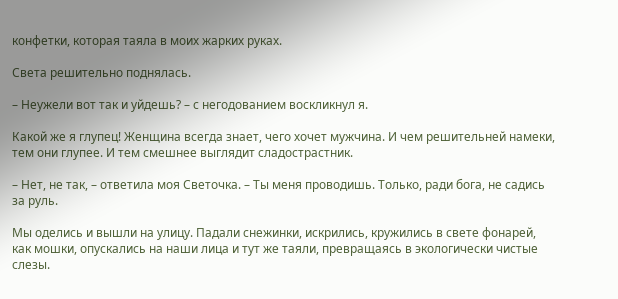конфетки, которая таяла в моих жарких руках.

Света решительно поднялась.

– Неужели вот так и уйдешь? – с негодованием воскликнул я.

Какой же я глупец! Женщина всегда знает, чего хочет мужчина. И чем решительней намеки, тем они глупее. И тем смешнее выглядит сладострастник.

– Нет, не так, – ответила моя Светочка. – Ты меня проводишь. Только, ради бога, не садись за руль.

Мы оделись и вышли на улицу. Падали снежинки, искрились, кружились в свете фонарей, как мошки, опускались на наши лица и тут же таяли, превращаясь в экологически чистые слезы.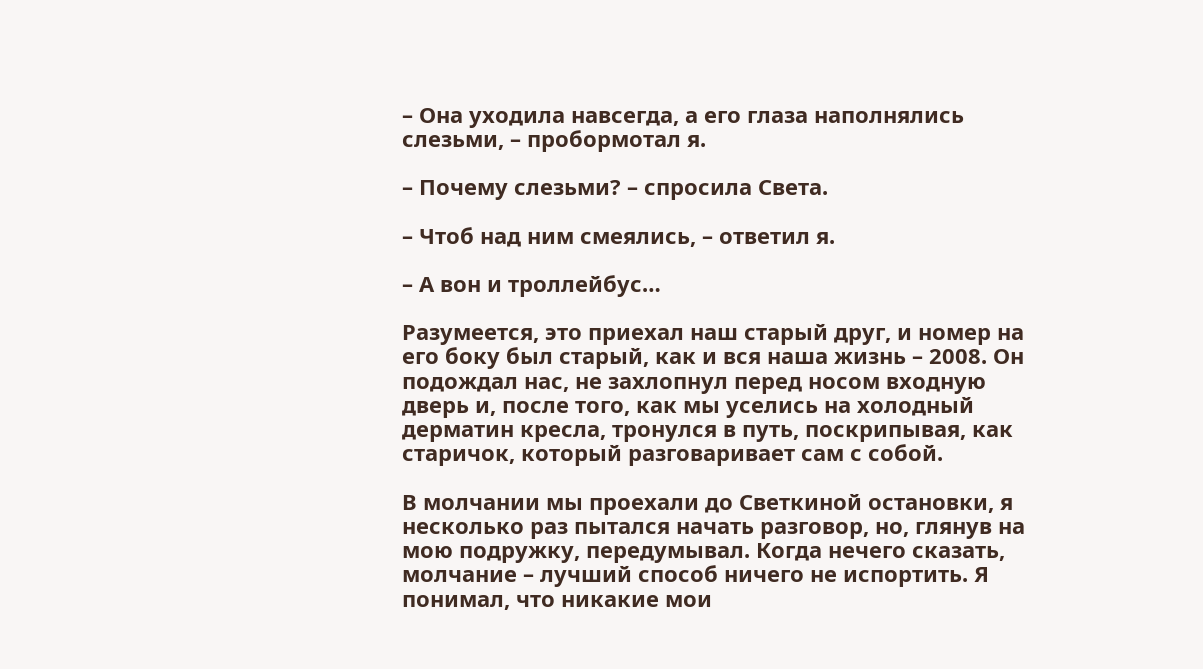– Она уходила навсегда, а его глаза наполнялись слезьми, – пробормотал я.

– Почему слезьми? – спросила Света.

– Чтоб над ним смеялись, – ответил я.

– А вон и троллейбус…

Разумеется, это приехал наш старый друг, и номер на его боку был старый, как и вся наша жизнь – 2008. Он подождал нас, не захлопнул перед носом входную дверь и, после того, как мы уселись на холодный дерматин кресла, тронулся в путь, поскрипывая, как старичок, который разговаривает сам с собой.

В молчании мы проехали до Светкиной остановки, я несколько раз пытался начать разговор, но, глянув на мою подружку, передумывал. Когда нечего сказать, молчание – лучший способ ничего не испортить. Я понимал, что никакие мои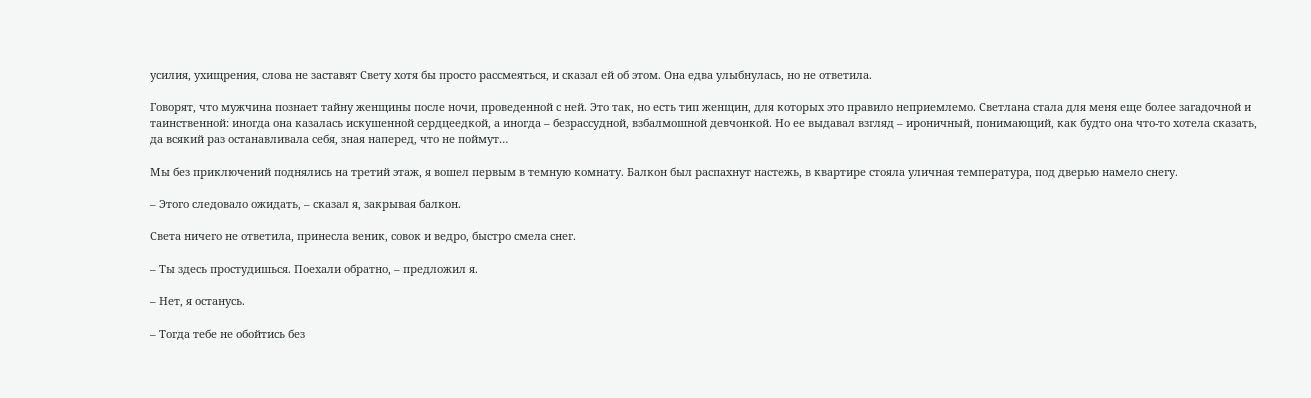усилия, ухищрения, слова не заставят Свету хотя бы просто рассмеяться, и сказал ей об этом. Она едва улыбнулась, но не ответила.

Говорят, что мужчина познает тайну женщины после ночи, проведенной с ней. Это так, но есть тип женщин, для которых это правило неприемлемо. Светлана стала для меня еще более загадочной и таинственной: иногда она казалась искушенной сердцеедкой, а иногда – безрассудной, взбалмошной девчонкой. Но ее выдавал взгляд – ироничный, понимающий, как будто она что-то хотела сказать, да всякий раз останавливала себя, зная наперед, что не поймут…

Мы без приключений поднялись на третий этаж, я вошел первым в темную комнату. Балкон был распахнут настежь, в квартире стояла уличная температура, под дверью намело снегу.

– Этого следовало ожидать, – сказал я, закрывая балкон.

Света ничего не ответила, принесла веник, совок и ведро, быстро смела снег.

– Ты здесь простудишься. Поехали обратно, – предложил я.

– Нет, я останусь.

– Тогда тебе не обойтись без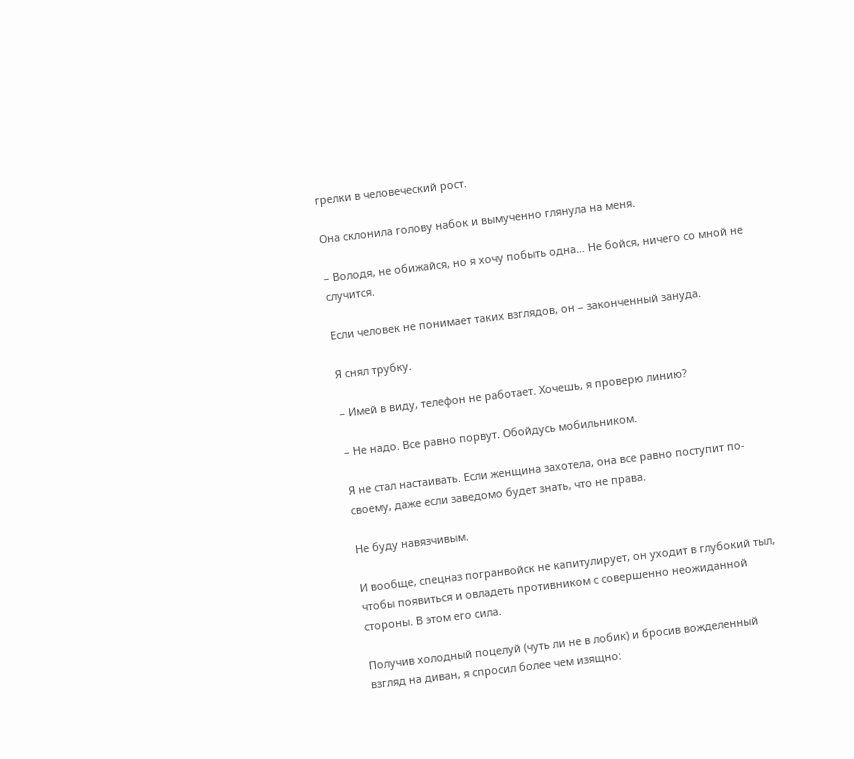грелки в человеческий рост.

Она склонила голову набок и вымученно глянула на меня.

– Володя, не обижайся, но я хочу побыть одна… Не бойся, ничего со мной не случится.

Если человек не понимает таких взглядов, он – законченный зануда.

Я снял трубку.

– Имей в виду, телефон не работает. Хочешь, я проверю линию?

– Не надо. Все равно порвут. Обойдусь мобильником.

Я не стал настаивать. Если женщина захотела, она все равно поступит по-своему, даже если заведомо будет знать, что не права.

Не буду навязчивым.

И вообще, спецназ погранвойск не капитулирует, он уходит в глубокий тыл, чтобы появиться и овладеть противником с совершенно неожиданной стороны. В этом его сила.

Получив холодный поцелуй (чуть ли не в лобик) и бросив вожделенный взгляд на диван, я спросил более чем изящно: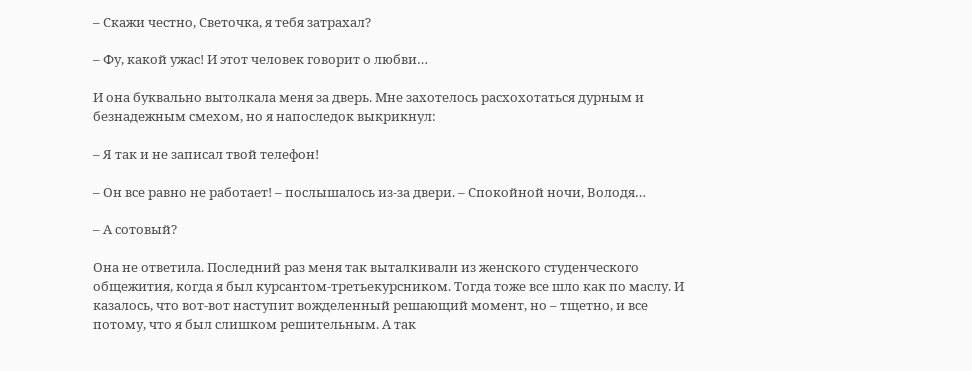– Скажи честно, Светочка, я тебя затрахал?

– Фу, какой ужас! И этот человек говорит о любви…

И она буквально вытолкала меня за дверь. Мне захотелось расхохотаться дурным и безнадежным смехом, но я напоследок выкрикнул:

– Я так и не записал твой телефон!

– Он все равно не работает! – послышалось из-за двери. – Спокойной ночи, Володя…

– А сотовый?

Она не ответила. Последний раз меня так выталкивали из женского студенческого общежития, когда я был курсантом-третьекурсником. Тогда тоже все шло как по маслу. И казалось, что вот-вот наступит вожделенный решающий момент, но – тщетно, и все потому, что я был слишком решительным. А так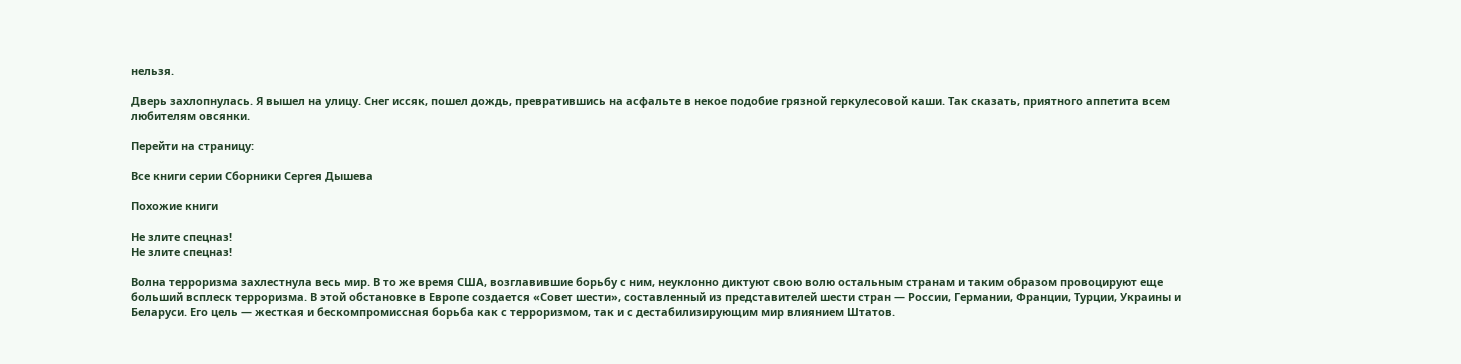нельзя.

Дверь захлопнулась. Я вышел на улицу. Снег иссяк, пошел дождь, превратившись на асфальте в некое подобие грязной геркулесовой каши. Так сказать, приятного аппетита всем любителям овсянки.

Перейти на страницу:

Все книги серии Сборники Сергея Дышева

Похожие книги

Не злите спецназ!
Не злите спецназ!

Волна терроризма захлестнула весь мир. В то же время США, возглавившие борьбу с ним, неуклонно диктуют свою волю остальным странам и таким образом провоцируют еще больший всплеск терроризма. В этой обстановке в Европе создается «Совет шести», составленный из представителей шести стран — России, Германии, Франции, Турции, Украины и Беларуси. Его цель — жесткая и бескомпромиссная борьба как с терроризмом, так и с дестабилизирующим мир влиянием Штатов.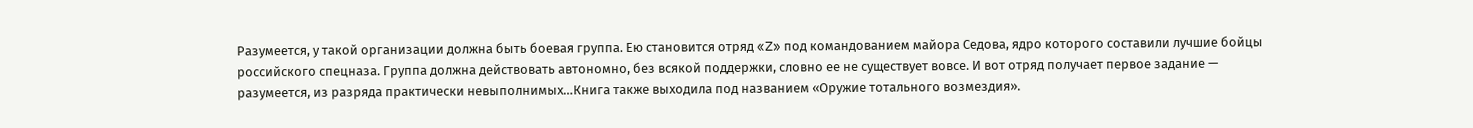Разумеется, у такой организации должна быть боевая группа. Ею становится отряд «Z» под командованием майора Седова, ядро которого составили лучшие бойцы российского спецназа. Группа должна действовать автономно, без всякой поддержки, словно ее не существует вовсе. И вот отряд получает первое задание — разумеется, из разряда практически невыполнимых…Книга также выходила под названием «Оружие тотального возмездия».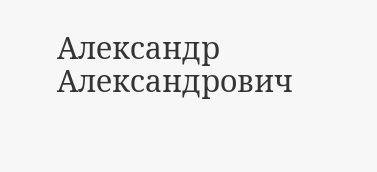Александр Александрович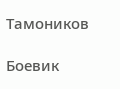Тамоников

Боевик